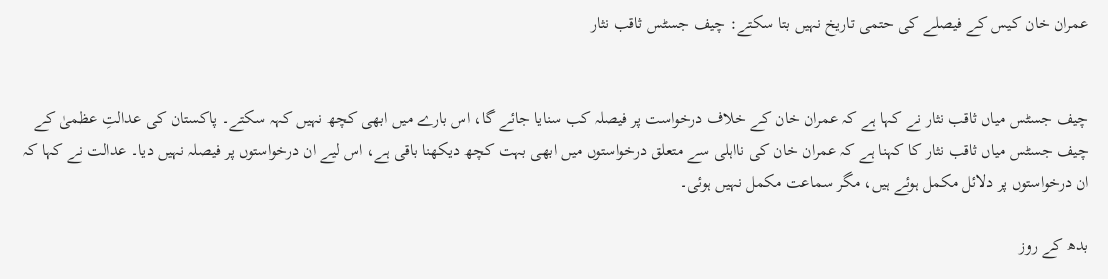عمران خان کیس کے فیصلے کی حتمی تاریخ نہیں بتا سکتے: چیف جسٹس ثاقب نثار


چیف جسٹس میاں ثاقب نثار نے کہا ہے کہ عمران خان کے خلاف درخواست پر فیصلہ کب سنایا جائے گا، اس بارے میں ابھی کچھ نہیں کہہ سکتے۔ پاکستان کی عدالتِ عظمیٰ کے چیف جسٹس میاں ثاقب نثار کا کہنا ہے کہ عمران خان کی نااہلی سے متعلق درخواستوں میں ابھی بہت کچھ دیکھنا باقی ہے، اس لیے ان درخواستوں پر فیصلہ نہیں دیا۔ عدالت نے کہا کہ ان درخواستوں پر دلائل مکمل ہوئے ہیں، مگر سماعت مکمل نہیں ہوئی۔

بدھ کے روز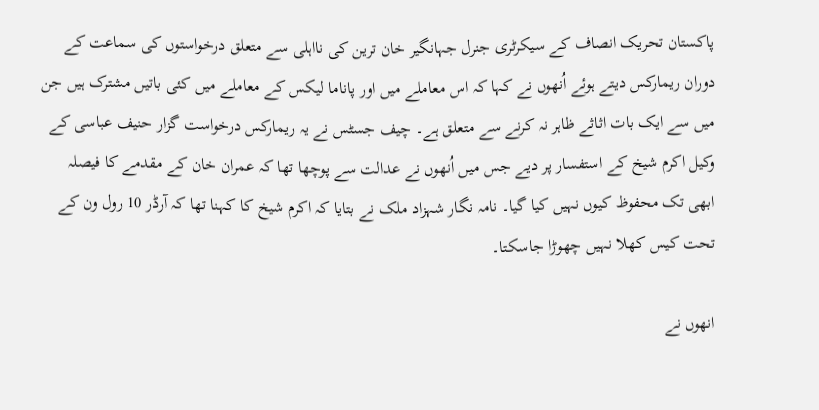پاکستان تحریک انصاف کے سیکرٹری جنرل جہانگیر خان ترین کی نااہلی سے متعلق درخواستوں کی سماعت کے دوران ریمارکس دیتے ہوئے اُنھوں نے کہا کہ اس معاملے میں اور پاناما لیکس کے معاملے میں کئی باتیں مشترک ہیں جن میں سے ایک بات اثاثے ظاہر نہ کرنے سے متعلق ہے۔ چیف جسٹس نے یہ ریمارکس درخواست گزار حنیف عباسی کے وکیل اکرم شیخ کے استفسار پر دیے جس میں اُنھوں نے عدالت سے پوچھا تھا کہ عمران خان کے مقدمے کا فیصلہ ابھی تک محفوظ کیوں نہیں کیا گیا۔ نامہ نگار شہزاد ملک نے بتایا کہ اکرم شیخ کا کہنا تھا کہ آرڈر 10 رول ون کے تحت کیس کھلا نہیں چھوڑا جاسکتا۔

انھوں نے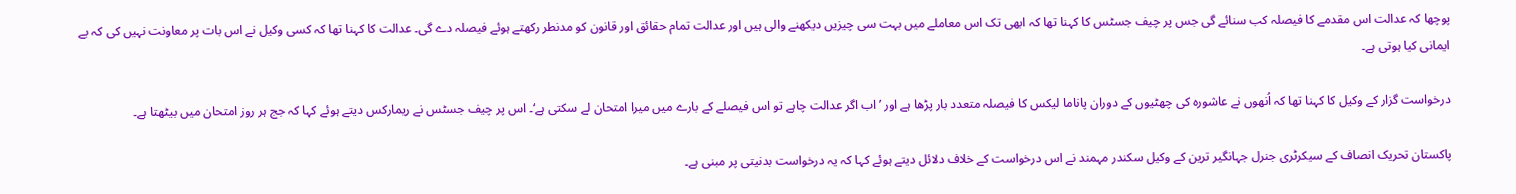پوچھا کہ عدالت اس مقدمے کا فیصلہ کب سنائے گی جس پر چیف جسٹس کا کہنا تھا کہ ابھی تک اس معاملے میں بہت سی چیزیں دیکھنے والی ہیں اور عدالت تمام حقائق اور قانون کو مدنطر رکھتے ہوئے فیصلہ دے گی۔ عدالت کا کہنا تھا کہ کسی وکیل نے اس بات پر معاونت نہیں کی کہ بے ایمانی کیا ہوتی ہے۔

درخواست گزار کے وکیل کا کہنا تھا کہ اُنھوں نے عاشورہ کی چھٹیوں کے دوران پاناما لیکس کا فیصلہ متعدد بار پڑھا ہے اور ’اب اگر عدالت چاہے تو اس فیصلے کے بارے میں میرا امتحان لے سکتی ہے‘۔ اس پر چیف جسٹس نے ریمارکس دیتے ہوئے کہا کہ جج ہر روز امتحان میں بیٹھتا ہے۔

پاکستان تحریک انصاف کے سیکرٹری جنرل جہانگیر ترین کے وکیل سکندر مہمند نے اس درخواست کے خلاف دلائل دیتے ہوئے کہا کہ یہ درخواست بدنیتی پر مبنی ہے۔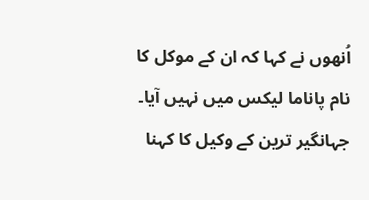اُنھوں نے کہا کہ ان کے موکل کا نام پاناما لیکس میں نہیں آیا۔ جہانگیر ترین کے وکیل کا کہنا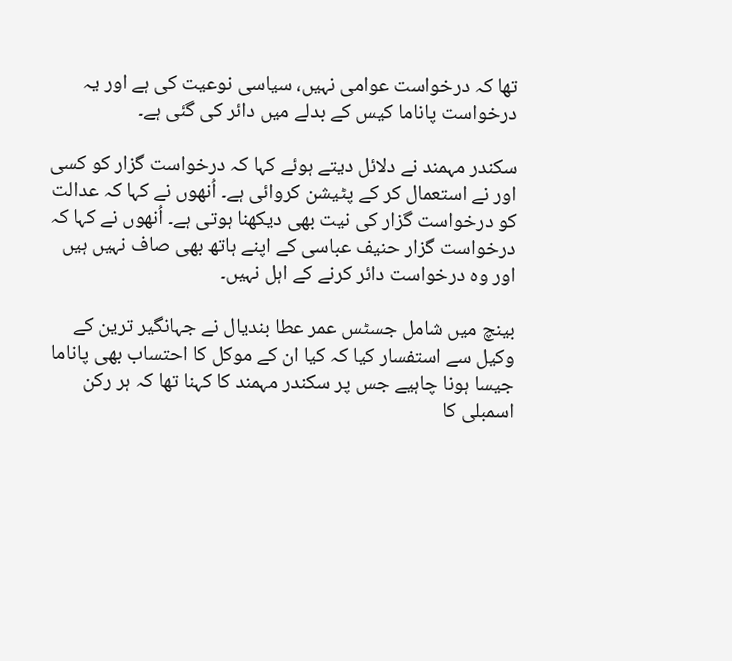تھا کہ درخواست عوامی نہیں، سیاسی نوعیت کی ہے اور یہ درخواست پاناما کیس کے بدلے میں دائر کی گئی ہے۔

سکندر مہمند نے دلائل دیتے ہوئے کہا کہ درخواست گزار کو کسی اور نے استعمال کر کے پٹیشن کروائی ہے۔ اُنھوں نے کہا کہ عدالت کو درخواست گزار کی نیت بھی دیکھنا ہوتی ہے۔ اُنھوں نے کہا کہ درخواست گزار حنیف عباسی کے اپنے ہاتھ بھی صاف نہیں ہیں اور وہ درخواست دائر کرنے کے اہل نہیں۔

بینچ میں شامل جسٹس عمر عطا بندیال نے جہانگیر ترین کے وکیل سے استفسار کیا کہ کیا ان کے موکل کا احتساب بھی پاناما جیسا ہونا چاہیے جس پر سکندر مہمند کا کہنا تھا کہ ہر رکن اسمبلی کا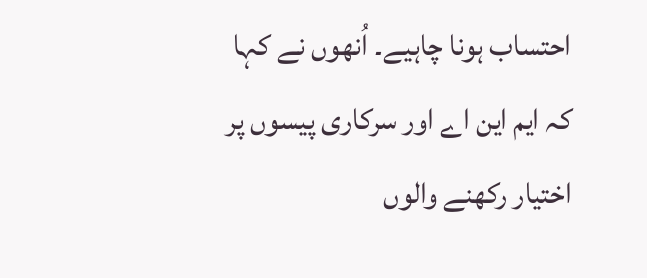احتساب ہونا چاہیے۔ اُنھوں نے کہا کہ ایم این اے اور سرکاری پیسوں پر اختیار رکھنے والوں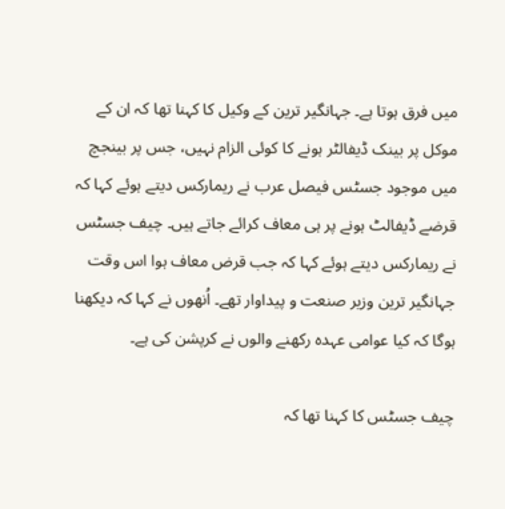میں فرق ہوتا ہے۔ جہانگیر ترین کے وکیل کا کہنا تھا کہ ان کے موکل پر بینک ڈیفالٹر ہونے کا کوئی الزام نہیں، جس پر بینجچ میں موجود جسٹس فیصل عرب نے ریمارکس دیتے ہوئے کہا کہ قرضے ڈیفالٹ ہونے پر ہی معاف کرائے جاتے ہیں۔ چیف جسٹس نے ریمارکس دیتے ہوئے کہا کہ جب قرض معاف ہوا اس وقت جہانگیر ترین وزیر صنعت و پیداوار تھے۔ اُنھوں نے کہا کہ دیکھنا ہوگا کہ کیا عوامی عہدہ رکھنے والوں نے کرپشن کی ہے۔

چیف جسٹس کا کہنا تھا کہ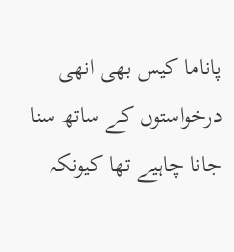پاناما کیس بھی انھی درخواستوں کے ساتھ سنا جانا چاہیے تھا کیونکہ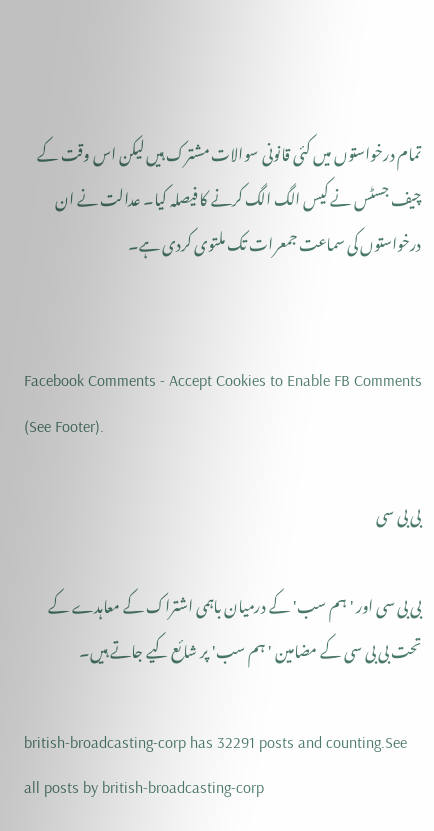تمام درخواستوں میں کئی قانونی سوالات مشترک ہیں لیکن اس وقت کے چیف جسٹس نے کیس الگ الگ کرنے کا فیصلہ کیا۔ عدالت نے ان درخواستوں کی سماعت جمعرات تک ملتوی کردی ہے۔


Facebook Comments - Accept Cookies to Enable FB Comments (See Footer).

بی بی سی

بی بی سی اور 'ہم سب' کے درمیان باہمی اشتراک کے معاہدے کے تحت بی بی سی کے مضامین 'ہم سب' پر شائع کیے جاتے ہیں۔

british-broadcasting-corp has 32291 posts and counting.See all posts by british-broadcasting-corp